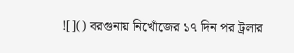![]() বরগুনায় নিখোঁজের ১৭ দিন পর ট্রলার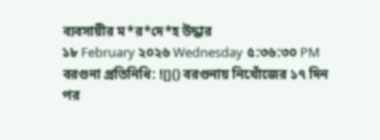ব্যবসায়ীর ম*র*দে*হ উদ্ধার
১৮ February ২০২৬ Wednesday ৫:৩৬:৩০ PM
বরগুনা প্রতিনিধি: ![]() বরগুনায় নিখোঁজের ১৭ দিন পর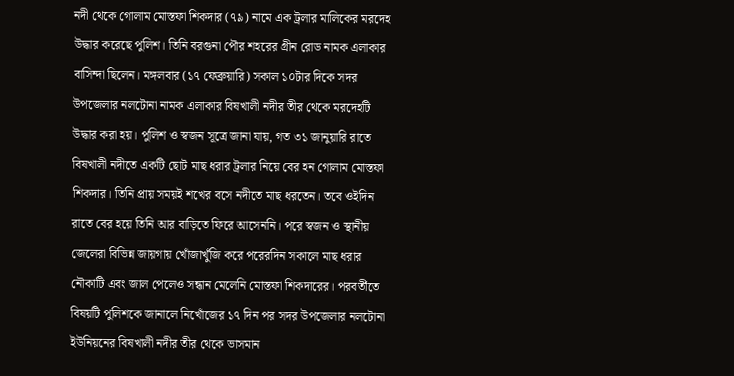নদী থেকে গোলাম মোস্তফা শিকদার (৭৯) নামে এক ট্রলার মালিকের মরদেহ উদ্ধার করেছে পুলিশ। তিনি বরগুনা পৌর শহরের গ্রীন রোড নামক এলাকার বাসিন্দা ছিলেন। মঙ্গলবার (১৭ ফেব্রুয়ারি) সকাল ১০টার দিকে সদর উপজেলার নলটোনা নামক এলাকার বিষখালী নদীর তীর থেকে মরদেহটি উদ্ধার করা হয়। পুলিশ ও স্বজন সূত্রে জানা যায়, গত ৩১ জানুয়ারি রাতে বিষখালী নদীতে একটি ছোট মাছ ধরার ট্রলার নিয়ে বের হন গোলাম মোস্তফা শিকদার। তিনি প্রায় সময়ই শখের বসে নদীতে মাছ ধরতেন। তবে ওইদিন রাতে বের হয়ে তিনি আর বাড়িতে ফিরে আসেননি। পরে স্বজন ও স্থানীয় জেলেরা বিভিন্ন জায়গায় খোঁজাখুঁজি করে পরেরদিন সকালে মাছ ধরার নৌকাটি এবং জাল পেলেও সন্ধান মেলেনি মোস্তফা শিকদারের। পরবর্তীতে বিষয়টি পুলিশকে জানালে নিখোঁজের ১৭ দিন পর সদর উপজেলার নলটোনা ইউনিয়নের বিষখালী নদীর তীর থেকে ভাসমান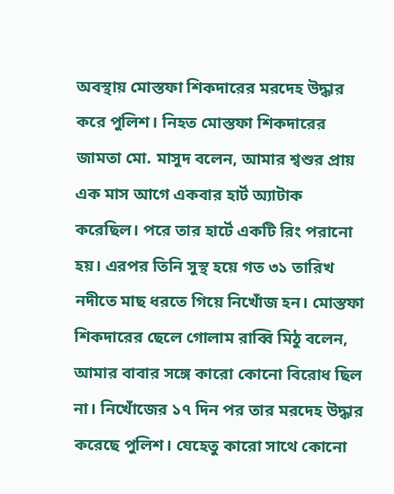অবস্থায় মোস্তফা শিকদারের মরদেহ উদ্ধার করে পুলিশ। নিহত মোস্তফা শিকদারের জামতা মো. মাসুদ বলেন, আমার শ্বশুর প্রায় এক মাস আগে একবার হার্ট অ্যাটাক করেছিল। পরে তার হার্টে একটি রিং পরানো হয়। এরপর তিনি সুস্থ হয়ে গত ৩১ তারিখ নদীতে মাছ ধরতে গিয়ে নিখোঁজ হন। মোস্তফা শিকদারের ছেলে গোলাম রাব্বি মিঠু বলেন, আমার বাবার সঙ্গে কারো কোনো বিরোধ ছিল না। নিখোঁজের ১৭ দিন পর তার মরদেহ উদ্ধার করেছে পুলিশ। যেহেতু কারো সাথে কোনো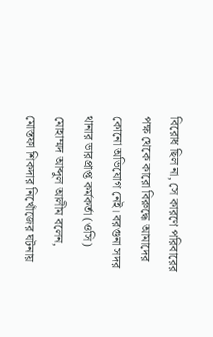বিরোধ ছিল না, সে কারণে পরিবারের পক্ষ থেকে কারো বিরুদ্ধে আমাদের কোনো অভিযোগ নেই। বরগুনা সদর থানার ভারপ্রাপ্ত কর্মকর্তা (ওসি) মোহাম্মদ আব্দুল আলীম বলেন, মোস্তফা শিকদার নিখোঁজের ঘটনায়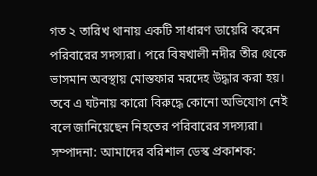গত ২ তারিখ থানায় একটি সাধারণ ডায়েরি করেন পরিবারের সদস্যরা। পরে বিষখালী নদীর তীর থেকে ভাসমান অবস্থায় মোস্তফার মরদেহ উদ্ধার করা হয়। তবে এ ঘটনায় কারো বিরুদ্ধে কোনো অভিযোগ নেই বলে জানিয়েছেন নিহতের পরিবারের সদস্যরা। সম্পাদনা: আমাদের বরিশাল ডেস্ক প্রকাশক: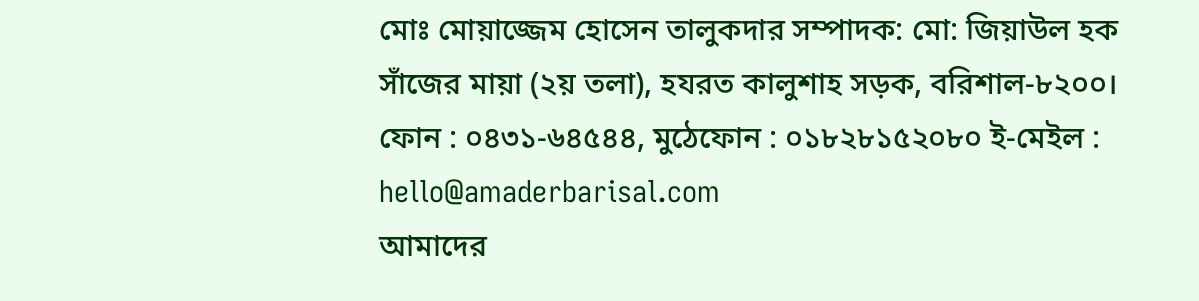মোঃ মোয়াজ্জেম হোসেন তালুকদার সম্পাদক: মো: জিয়াউল হক
সাঁজের মায়া (২য় তলা), হযরত কালুশাহ সড়ক, বরিশাল-৮২০০।
ফোন : ০৪৩১-৬৪৫৪৪, মুঠেফোন : ০১৮২৮১৫২০৮০ ই-মেইল : hello@amaderbarisal.com
আমাদের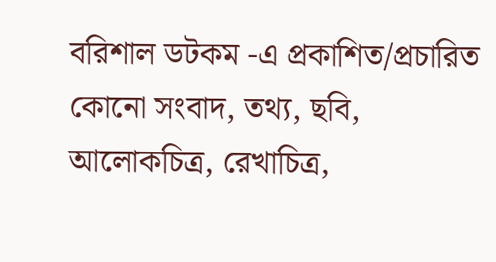বরিশাল ডটকম -এ প্রকাশিত/প্রচারিত কোনো সংবাদ, তথ্য, ছবি, আলোকচিত্র, রেখাচিত্র,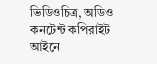ভিডিওচিত্র, অডিও কনটেন্ট কপিরাইট আইনে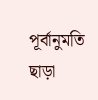পূর্বানুমতি ছাড়া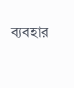ব্যবহার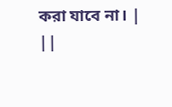করা যাবে না। |
||